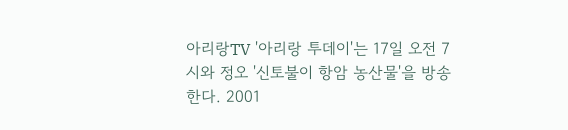아리랑TV '아리랑 투데이'는 17일 오전 7시와 정오 '신토불이 항암 농산물'을 방송한다. 2001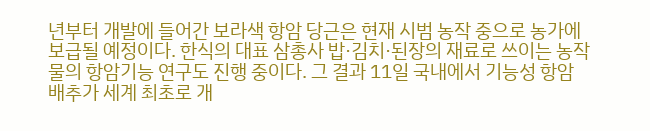년부터 개발에 들어간 보라색 항암 당근은 현재 시범 농작 중으로 농가에 보급될 예정이다. 한식의 대표 삼총사 밥·김치·된장의 재료로 쓰이는 농작물의 항암기능 연구도 진행 중이다. 그 결과 11일 국내에서 기능성 항암 배추가 세계 최초로 개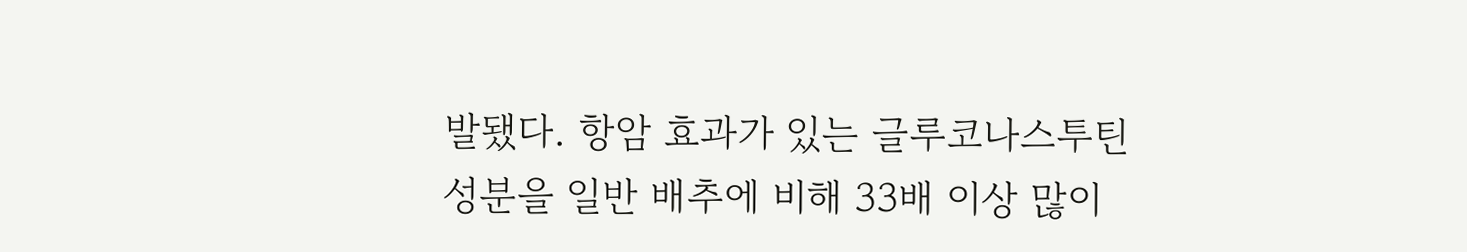발됐다. 항암 효과가 있는 글루코나스투틴 성분을 일반 배추에 비해 33배 이상 많이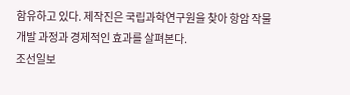함유하고 있다. 제작진은 국립과학연구원을 찾아 항암 작물 개발 과정과 경제적인 효과를 살펴본다.
조선일보